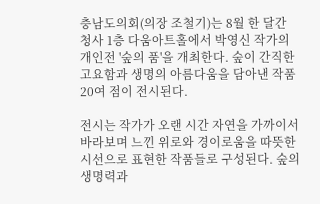충남도의회(의장 조철기)는 8월 한 달간 청사 1층 다움아트홀에서 박영신 작가의 개인전 '숲의 품'을 개최한다. 숲이 간직한 고요함과 생명의 아름다움을 담아낸 작품 20여 점이 전시된다.

전시는 작가가 오랜 시간 자연을 가까이서 바라보며 느낀 위로와 경이로움을 따뜻한 시선으로 표현한 작품들로 구성된다. 숲의 생명력과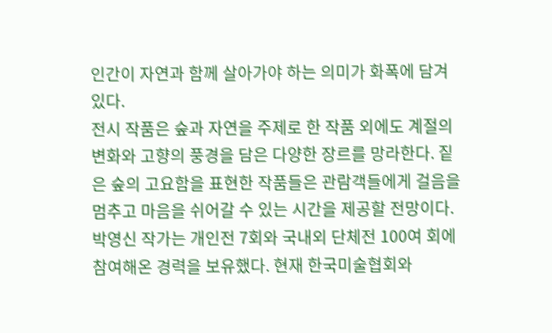인간이 자연과 함께 살아가야 하는 의미가 화폭에 담겨 있다.
전시 작품은 숲과 자연을 주제로 한 작품 외에도 계절의 변화와 고향의 풍경을 담은 다양한 장르를 망라한다. 짙은 숲의 고요함을 표현한 작품들은 관람객들에게 걸음을 멈추고 마음을 쉬어갈 수 있는 시간을 제공할 전망이다.
박영신 작가는 개인전 7회와 국내외 단체전 100여 회에 참여해온 경력을 보유했다. 현재 한국미술협회와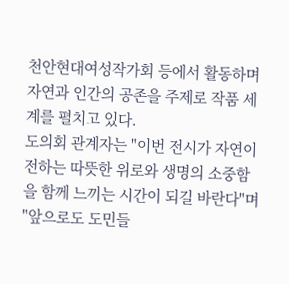천안현대여성작가회 등에서 활동하며 자연과 인간의 공존을 주제로 작품 세계를 펼치고 있다.
도의회 관계자는 "이번 전시가 자연이 전하는 따뜻한 위로와 생명의 소중함을 함께 느끼는 시간이 되길 바란다"며 "앞으로도 도민들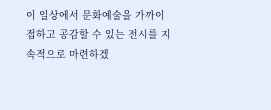이 일상에서 문화예술을 가까이 접하고 공감할 수 있는 전시를 지속적으로 마련하겠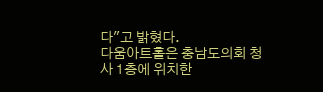다"고 밝혔다.
다움아트홀은 충남도의회 청사 1층에 위치한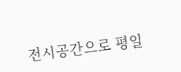전시공간으로 평일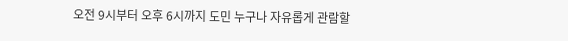오전 9시부터 오후 6시까지 도민 누구나 자유롭게 관람할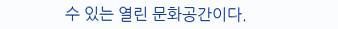수 있는 열린 문화공간이다.